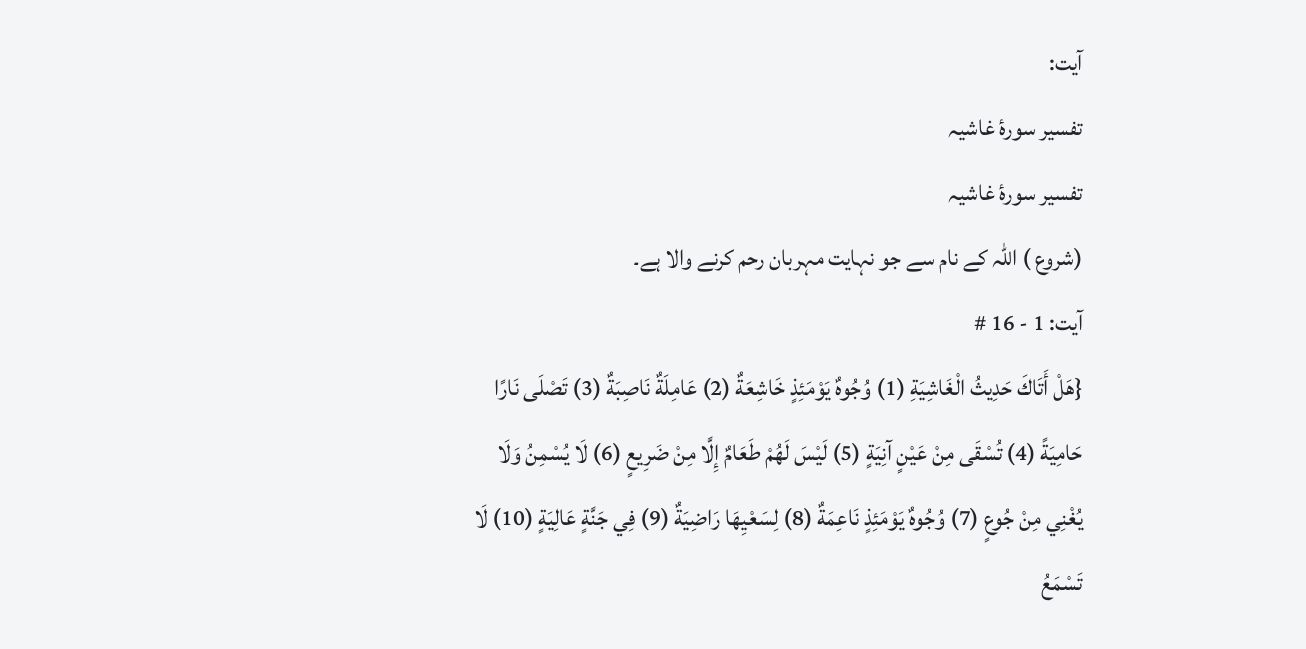آیت:
تفسیر سورۂ غاشیہ
تفسیر سورۂ غاشیہ
(شروع ) اللہ کے نام سے جو نہایت مہربان رحم کرنے والا ہے۔
آیت: 1 - 16 #
{هَلْ أَتَاكَ حَدِيثُ الْغَاشِيَةِ (1) وُجُوهٌ يَوْمَئِذٍ خَاشِعَةٌ (2) عَامِلَةٌ نَاصِبَةٌ (3) تَصْلَى نَارًا حَامِيَةً (4) تُسْقَى مِنْ عَيْنٍ آنِيَةٍ (5) لَيْسَ لَهُمْ طَعَامٌ إِلَّا مِنْ ضَرِيعٍ (6) لَا يُسْمِنُ وَلَا يُغْنِي مِنْ جُوعٍ (7) وُجُوهٌ يَوْمَئِذٍ نَاعِمَةٌ (8) لِسَعْيِهَا رَاضِيَةٌ (9) فِي جَنَّةٍ عَالِيَةٍ (10) لَا تَسْمَعُ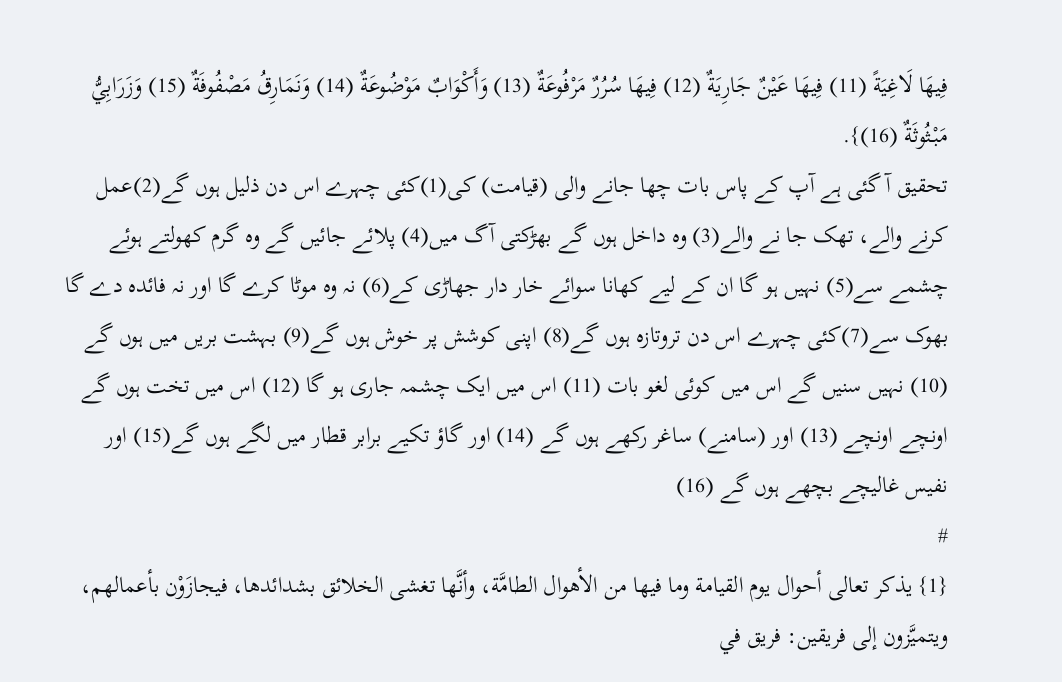فِيهَا لَاغِيَةً (11) فِيهَا عَيْنٌ جَارِيَةٌ (12) فِيهَا سُرُرٌ مَرْفُوعَةٌ (13) وَأَكْوَابٌ مَوْضُوعَةٌ (14) وَنَمَارِقُ مَصْفُوفَةٌ (15) وَزَرَابِيُّ مَبْثُوثَةٌ (16)}.
تحقیق آ گئی ہے آپ کے پاس بات چھا جانے والی (قیامت) کی(1)کئی چہرے اس دن ذلیل ہوں گے(2)عمل کرنے والے، تھک جا نے والے(3) وہ داخل ہوں گے بھڑکتی آگ میں(4) پلائے جائیں گے وہ گرم کھولتے ہوئے چشمے سے(5) نہیں ہو گا ان کے لیے کھانا سوائے خار دار جھاڑی کے(6) نہ وہ موٹا کرے گا اور نہ فائدہ دے گا بھوک سے(7)کئی چہرے اس دن تروتازہ ہوں گے(8) اپنی کوشش پر خوش ہوں گے(9) بہشت بریں میں ہوں گے (10) نہیں سنیں گے اس میں کوئی لغو بات (11) اس میں ایک چشمہ جاری ہو گا (12) اس میں تخت ہوں گے اونچے اونچے (13) اور (سامنے) ساغر رکھے ہوں گے (14) اور گاؤ تکیے برابر قطار میں لگے ہوں گے(15) اور نفیس غالیچے بچھے ہوں گے (16)
#
{1} يذكر تعالى أحوال يوم القيامة وما فيها من الأهوال الطامَّة، وأنَّها تغشى الخلائق بشدائدها، فيجازَوْن بأعمالهم، ويتميَّزون إلى فريقين: فريق في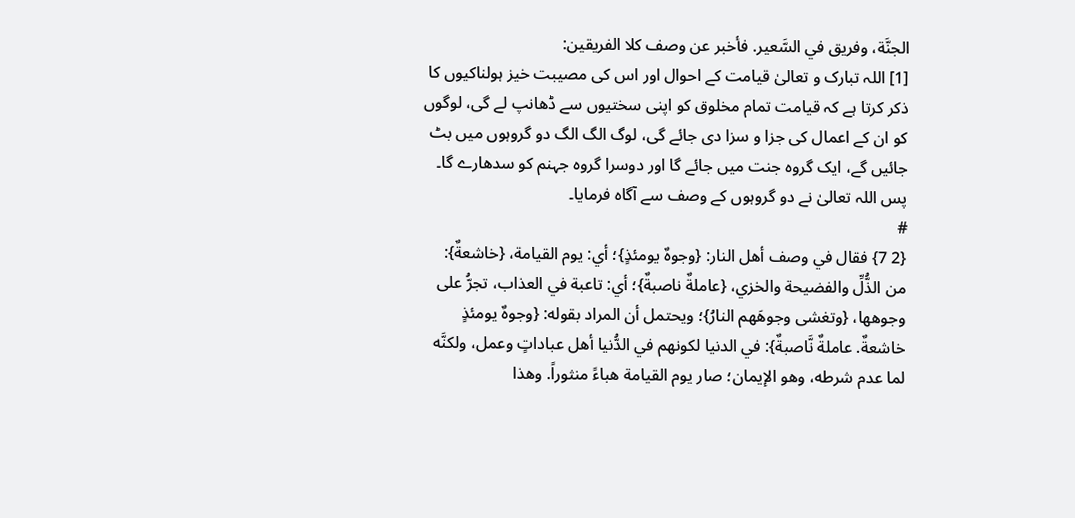الجنَّة، وفريق في السَّعير. فأخبر عن وصف كلا الفريقين:
[1] اللہ تبارک و تعالیٰ قیامت کے احوال اور اس کی مصیبت خیز ہولناکیوں کا ذکر کرتا ہے کہ قیامت تمام مخلوق کو اپنی سختیوں سے ڈھانپ لے گی، لوگوں کو ان کے اعمال کی جزا و سزا دی جائے گی، لوگ الگ الگ دو گروہوں میں بٹ جائیں گے، ایک گروہ جنت میں جائے گا اور دوسرا گروہ جہنم کو سدھارے گا۔ پس اللہ تعالیٰ نے دو گروہوں کے وصف سے آگاہ فرمایا۔
#
{2 7} فقال في وصف أهل النار: {وجوهٌ يومئذٍ}؛ أي: يوم القيامة، {خاشعةٌ}: من الذُّلِّ والفضيحة والخزي، {عاملةٌ ناصبةٌ}؛ أي: تاعبة في العذاب، تجرُّ على وجوهها، {وتغشى وجوهَهم النارُ}؛ ويحتمل أن المراد بقوله: {وجوهٌ يومئذٍ خاشعةٌ. عاملةٌ نَّاصبةٌ}: في الدنيا لكونهم في الدُّنيا أهل عباداتٍ وعمل، ولكنَّه لما عدم شرطه، وهو الإيمان؛ صار يوم القيامة هباءً منثوراً. وهذا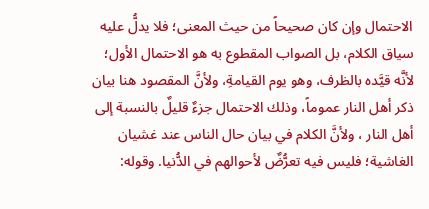الاحتمال وإن كان صحيحاً من حيث المعنى؛ فلا يدلُّ عليه سياق الكلام، بل الصواب المقطوع به هو الاحتمال الأول؛ لأنَّه قيَّده بالظرف، وهو يوم القيامةِ، ولأنَّ المقصود هنا بيان ذكر أهل النار عموماً، وذلك الاحتمال جزءٌ قليلٌ بالنسبة إلى أهل النار ، ولأنَّ الكلام في بيان حال الناس عند غشيان الغاشية؛ فليس فيه تعرُّضٌ لأحوالهم في الدُّنيا. وقوله: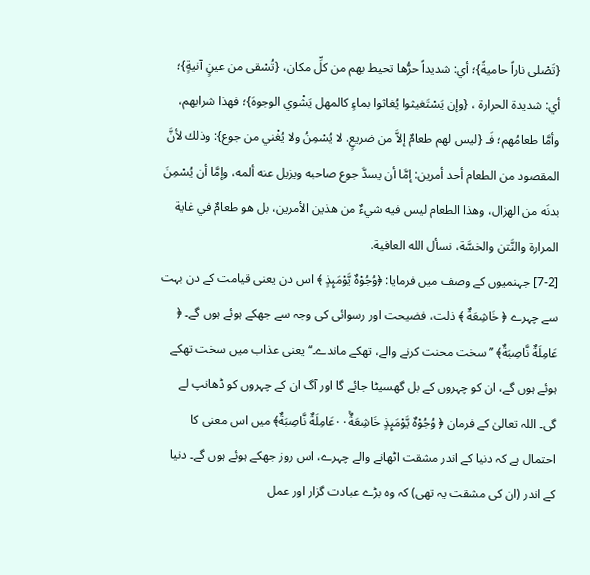{تَصْلى ناراً حاميةً}؛ أي: شديداً حرُّها تحيط بهم من كلِّ مكان، {تُسْقى من عينٍ آنيةٍ}؛ أي: شديدة الحرارة ، {وإن يَسْتَغيثوا يُغاثوا بماءٍ كالمهل يَشْوي الوجوهَ}؛ فهذا شرابهم، وأمَّا طعامُهم؛ فَـ {ليس لهم طعامٌ إلاَّ من ضريعٍ. لا يُسْمِنُ ولا يُغْني من جوع}: وذلك لأنَّ المقصود من الطعام أحد أمرين: إمَّا أن يسدَّ جوع صاحبه ويزيل عنه ألمه، وإمَّا أن يُسْمِنَ بدنَه من الهزال، وهذا الطعام ليس فيه شيءٌ من هذين الأمرين، بل هو طعامٌ في غاية المرارة والنَّتن والخسَّة، نسأل الله العافية.
[7-2] جہنمیوں کے وصف میں فرمایا: ﴿وُجُوْهٌ یَّوْمَىِٕذٍ ﴾ اس دن یعنی قیامت کے دن بہت سے چہرے ﴿ خَاشِعَةٌ ﴾ ذلت، فضیحت اور رسوائی کی وجہ سے جھکے ہوئے ہوں گے۔ ﴿ عَامِلَةٌ نَّاصِبَةٌ﴾ ’’سخت محنت کرنے والے، تھکے ماندے۔‘‘ یعنی عذاب میں سخت تھکے ہوئے ہوں گے، ان کو چہروں کے بل گھسیٹا جائے گا اور آگ ان کے چہروں کو ڈھانپ لے گی۔ اللہ تعالیٰ کے فرمان ﴿ وُجُوْهٌ یَّوْمَىِٕذٍ خَاشِعَةٌۙ۰۰عَامِلَةٌ نَّاصِبَةٌ﴾ میں اس معنی کا احتمال ہے کہ دنیا کے اندر مشقت اٹھانے والے چہرے، اس روز جھکے ہوئے ہوں گے۔ دنیا کے اندر (ان کی مشقت یہ تھی) کہ وہ بڑے عبادت گزار اور عمل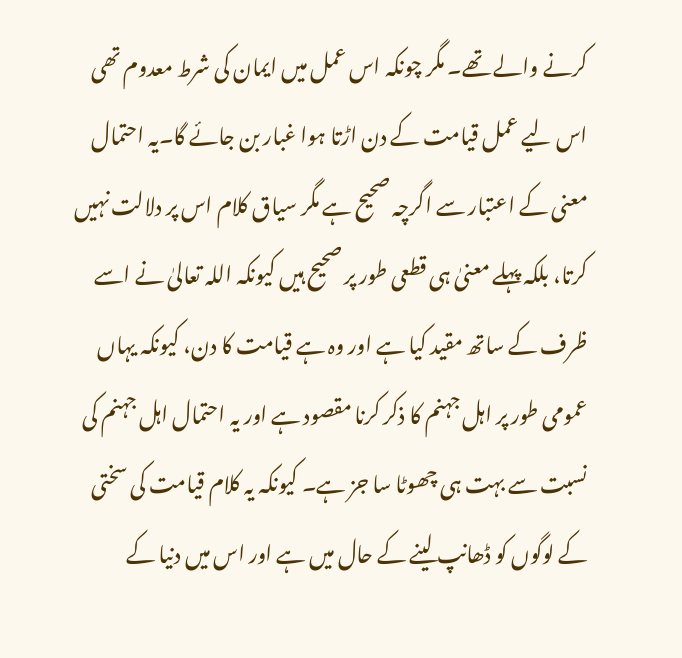کرنے والے تھے۔ مگر چونکہ اس عمل میں ایمان کی شرط معدوم تھی اس لیے عمل قیامت کے دن اڑتا ہوا غبار بن جائے گا۔یہ احتمال معنی کے اعتبار سے اگرچہ صحیح ہے مگر سیاق کلام اس پر دلالت نہیں کرتا، بلکہ پہلے معنیٰ ہی قطعی طور پر صحیح ہیں کیونکہ اللہ تعالیٰ نے اسے ظرف کے ساتھ مقید کیا ہے اور وہ ہے قیامت کا دن، کیونکہ یہاں عمومی طور پر اہل جہنم کا ذکر کرنا مقصود ہے اور یہ احتمال اہل جہنم کی نسبت سے بہت ہی چھوٹا سا جز ہے۔ کیونکہ یہ کلام قیامت کی سختی کے لوگوں کو ڈھانپ لینے کے حال میں ہے اور اس میں دنیا کے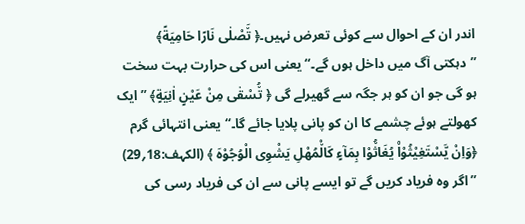اندر ان کے احوال سے کوئی تعرض نہیں۔﴿ تَ٘صْلٰى نَارًا حَامِیَةً﴾ ’’دہکتی آگ میں داخل ہوں گے۔‘‘ یعنی اس کی حرارت بہت سخت ہو گی جو ان کو ہر جگہ سے گھیرلے گی ﴿ تُ٘سْقٰى مِنْ عَیْنٍ اٰنِیَةٍ﴾ ’’ایک کھولتے ہوئے چشمے کا ان کو پانی پلایا جائے گا۔‘‘یعنی انتہائی گرم ﴿وَاِنْ یَّسْتَغِیْثُوْا۠ یُغَاثُ٘وْا بِمَآءٍ كَالْ٘مُهْلِ یَشْوِی الْوُجُوْهَ ﴾ (الکہف:18؍29) ’’اگر وہ فریاد کریں گے تو ایسے پانی سے ان کی فریاد رسی کی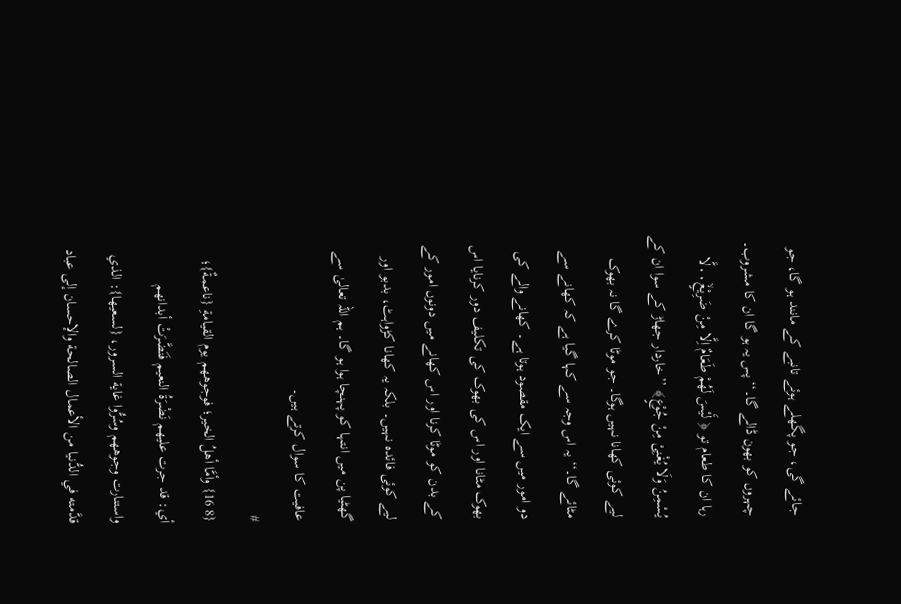جائے گی، جو پگھلے ہوئے تانبے کے مانند ہو گا، جو چہروں کو بھون ڈالے گا۔‘‘ پس یہ ہو گا ان کا مشروب۔ رہا ان کا طعام تو ﴿ لَ٘یْسَ لَهُمْ طَعَامٌ اِلَّا مِنْ ضَرِیْعٍۙ۰۰لَّا یُسْمِنُ وَلَا یُغْنِیْ مِنْ جُوْعٍ﴾ ’’خاردار جھاڑ کے سوا ان کے لیے کوئی کھانا نہیں ہوگا۔ جو موٹا کرے گا نہ بھوک مٹائے گا۔‘‘ یہ اس وجہ سے کہا گیا ہے کہ کھانے سے دو امور میں سے ایک مقصود ہوتا ہے۔ کھانے والے کی بھوک مٹانا اور اس کی بھوک کی تکلیف دور کرنایا اس کے بدن کو موٹا کرنا اور اس کھانے میں دونوں امور کے لیے کوئی فائدہ نہیں۔ بلکہ یہ کھانا کڑواہٹ، بدبو اور گھٹیا پن میں انتہا کو پہنچا ہوا ہو گا۔ ہم اللہ تعالیٰ سے عافیت کا سوال کرتے ہیں۔
#
{8 16} وأمَّا أهلُ الخير؛ فوجوههم يوم القيامةِ {ناعمةٌ}؛ أي: قد جرت عليهم نَضْرَةُ النعيم فَنَضَّرَتْ أبدانهم واستنارت وجوههم وسُرُّوا غاية السرور، {لسعيها}: الذي قدَّمته في الدُّنيا من الأعمال الصالحة والإحسان إلى عباد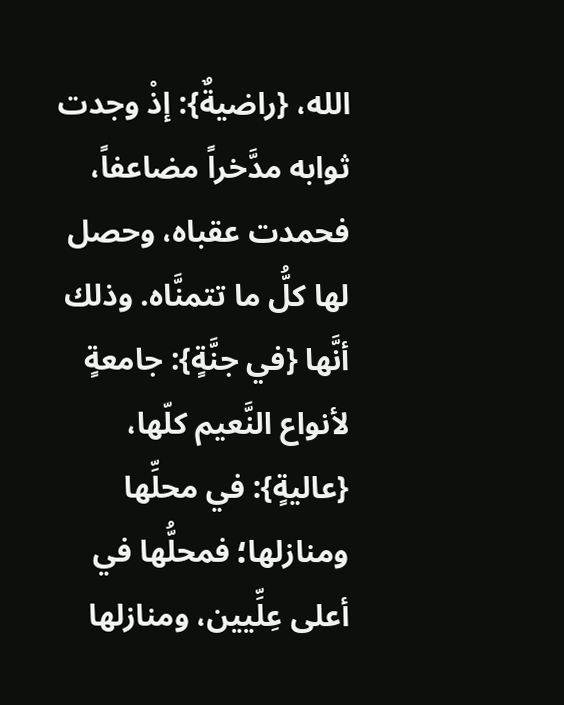الله، {راضيةٌ}: إذْ وجدت ثوابه مدَّخراً مضاعفاً، فحمدت عقباه، وحصل لها كلُّ ما تتمنَّاه. وذلك أنَّها {في جنَّةٍ}: جامعةٍ لأنواع النَّعيم كلّها، {عاليةٍ}: في محلِّها ومنازلها؛ فمحلُّها في أعلى عِلِّيين، ومنازلها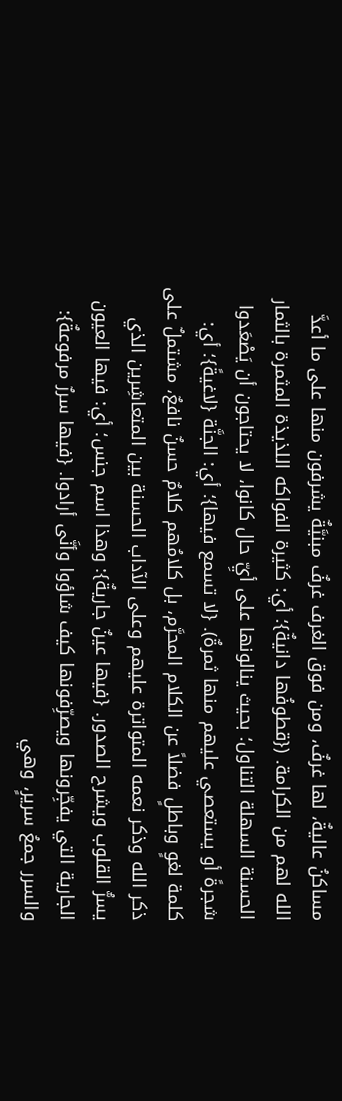مساكنُ عاليةٌ، لها غرفٌ، ومن فوق الغرف غرفٌ مبنيَّةٌ يشرفون منها على ما أعدَّ الله لهم من الكرامة. ({قطوفُها دانيةٌ}؛ أي: كثيرة الفواكه اللذيذة المثمرة بالثمار الحسنة السهلة التناول؛ بحيث ينالونها على أيِّ حال كانوا، لا يحتاجون أن يَصْعَدوا شجرةً أو يستعصي عليهم منها ثمرةٌ). {لا تسمع فيها}؛ أي: الجنَّة {لاغيةً}؛ أي: كلمة لغوٍ وباطلٍ فضلاً عن الكلام المحرَّم، بل كلامُهم كلامٌ حسنٌ نافعٌ، مشتملٌ على ذكر الله وذكر نعمه المتواترة عليهم وعلى الآداب الحسنة بين المتعاشِرين الذي يسرُّ القلوب ويشرح الصدور. {فيها عينٌ جاريةٌ}: وهذا اسم جنس؛ أي: فيها العيون الجارية التي يفجِّرونها ويصرِّفونها كيف شاؤوا وأنَّى أرادوا. {فيها سررٌ مرفوعةٌ}: والسرر جمعُ سريرٍ، وهي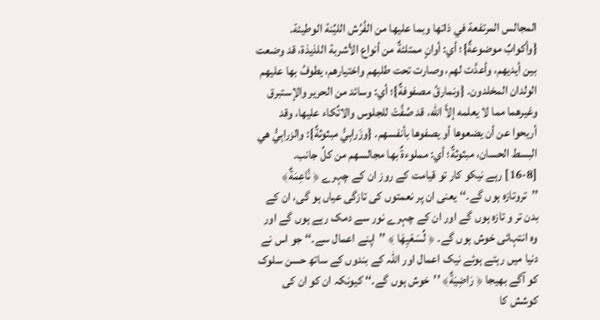المجالس المرتفعة في ذاتها وبما عليها من الفُرُش الليِّنة الوطيئة. {وأكوابٌ موضوعةٌ}؛ أي: أوانٍ ممتلئةٌ من أنواع الأشربة اللذيذة، قد وضعت بين أيديهم، وأعدَّت لهم، وصارت تحت طلبهم واختيارهم، يطوفُ بها عليهم الولدان المخلدون. {ونمارقُ مصفوفةٌ}؛ أي: وسائد من الحرير والإستبرق وغيرهما مما لا يعلمه إلاَّ الله، قد صُفَّتْ للجلوس والاتِّكاء عليها، وقد أريحوا عن أن يضعوها أو يصفوها بأنفسهم. {وزَرابِيُّ مبثوثةٌ}: والزرابِيُّ هي البسط الحسان، مبثوثةٌ؛ أي: مملوءةٌ بها مجالسهم من كلِّ جانب.
[16-8] رہے نیکو کار تو قیامت کے روز ان کے چہرے ﴿ نَّاعِمَةٌ﴾ ’’تروتازہ ہوں گے۔‘‘ یعنی ان پر نعمتوں کی تازگی عیاں ہو گی، ان کے بدن تر و تازہ ہوں گے اور ان کے چہرے نور سے دمک رہے ہوں گے اور وہ انتہائی خوش ہوں گے۔ ﴿ لِّسَعْیِهَا ﴾ ’’اپنے اعمال سے۔‘‘ جو اس نے دنیا میں رہتے ہوئے نیک اعمال اور اللہ کے بندوں کے ساتھ حسن سلوک کو آگے بھیجا ﴿ رَاضِیَةٌ﴾ ’’خوش ہوں گے۔‘‘ کیونکہ ان کو ان کی کوشش کا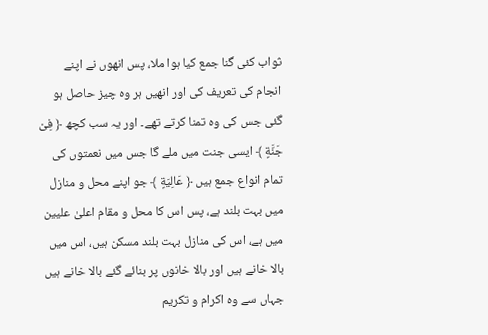ثواب کئی گنا جمع کیا ہوا ملا، پس انھوں نے اپنے انجام کی تعریف کی اور انھیں ہر وہ چیز حاصل ہو گئی جس کی وہ تمنا کرتے تھے۔ اور یہ سب کچھ ﴿ فِیْ جَنَّةٍ ﴾ ایسی جنت میں ملے گا جس میں نعمتوں کی تمام انواع جمع ہیں ﴿ عَالِیَةٍ ﴾ جو اپنے محل و منازل میں بہت بلند ہے، پس اس کا محل و مقام اعلیٰ علیین میں ہے، اس کی منازل بہت بلند مسکن ہیں، اس میں بالا خانے ہیں اور بالا خانوں پر بنائے گئے بالا خانے ہیں جہاں سے وہ اکرام و تکریم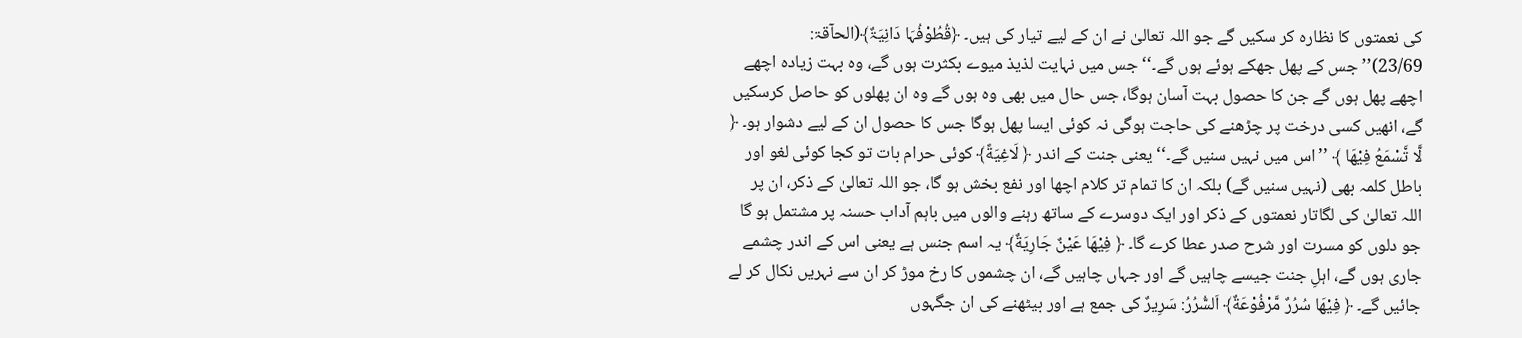کی نعمتوں کا نظارہ کر سکیں گے جو اللہ تعالیٰ نے ان کے لیے تیار کی ہیں۔ ﴿قُطُوْفُہَا دَانِیَۃٌ﴾(الحآقۃ: 23/69)’’جس کے پھل جھکے ہوئے ہوں گے۔‘‘ جس میں نہایت لذیذ میوے بکثرت ہوں گے، وہ بہت زیادہ اچھے اچھے پھل ہوں گے جن کا حصول بہت آسان ہوگا، جس حال میں بھی وہ ہوں گے وہ ان پھلوں کو حاصل کرسکیں گے، انھیں کسی درخت پر چڑھنے کی حاجت ہوگی نہ کوئی ایسا پھل ہوگا جس کا حصول ان کے لیے دشوار ہو۔ ﴿ لَّا تَ٘سْمَعُ فِیْهَا ﴾ ’’اس میں نہیں سنیں گے۔‘‘یعنی جنت کے اندر ﴿ لَاغِیَةً﴾ کوئی حرام بات تو کجا کوئی لغو اور باطل کلمہ بھی (نہیں سنیں گے) بلکہ ان کا تمام تر کلام اچھا اور نفع بخش ہو گا، جو اللہ تعالیٰ کے ذکر، ان پر اللہ تعالیٰ کی لگاتار نعمتوں کے ذکر اور ایک دوسرے کے ساتھ رہنے والوں میں باہم آداب حسنہ پر مشتمل ہو گا جو دلوں کو مسرت اور شرح صدر عطا کرے گا۔ ﴿ فِیْهَا عَیْنٌ جَارِیَةٌ﴾ یہ اسم جنس ہے یعنی اس کے اندر چشمے جاری ہوں گے، اہلِ جنت جیسے چاہیں گے اور جہاں چاہیں گے، ان چشموں کا رخ موڑ کر ان سے نہریں نکال کر لے جائیں گے۔ ﴿ فِیْهَا سُرُرٌ مَّرْفُوْعَةٌ﴾ اَلسُّرُرُ: سَرِیرٌ کی جمع ہے اور بیٹھنے کی ان جگہوں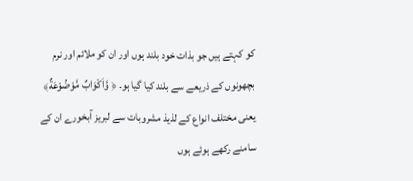کو کہتے ہیں جو بذات خود بلند ہوں اور ان کو ملائم اور نرم بچھونوں کے ذریعے سے بلند کیا گیا ہو۔ ﴿ وَّاَكْوَابٌ مَّوْضُوْعَةٌ﴾ یعنی مختلف انواع کے لذیذ مشروبات سے لبریز آبخورے ان کے سامنے رکھے ہوئے ہوں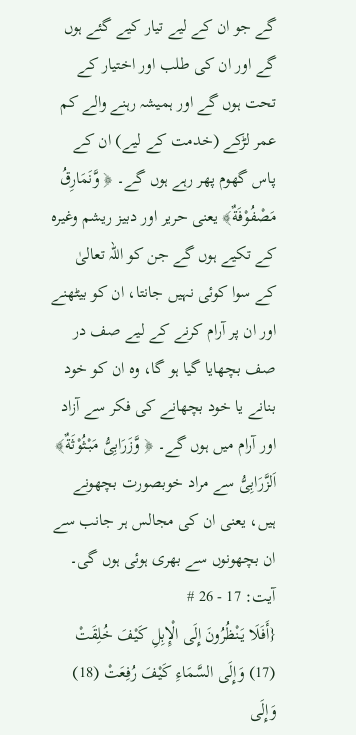گے جو ان کے لیے تیار کیے گئے ہوں گے اور ان کی طلب اور اختیار کے تحت ہوں گے اور ہمیشہ رہنے والے کم عمر لڑکے (خدمت کے لیے) ان کے پاس گھوم پھر رہے ہوں گے۔ ﴿ وَّنَمَارِقُ مَصْفُوْفَةٌ﴾ یعنی حریر اور دبیز ریشم وغیرہ کے تکیے ہوں گے جن کو اللہ تعالیٰ کے سوا کوئی نہیں جانتا، ان کو بیٹھنے اور ان پر آرام کرنے کے لیے صف در صف بچھایا گیا ہو گا، وہ ان کو خود بنانے یا خود بچھانے کی فکر سے آزاد اور آرام میں ہوں گے۔ ﴿ وَّزَرَابِیُّ مَبْثُوْثَةٌ﴾ اَلزَّرَابِیُّ سے مراد خوبصورت بچھونے ہیں، یعنی ان کی مجالس ہر جانب سے ان بچھونوں سے بھری ہوئی ہوں گی۔
آیت: 17 - 26 #
{أَفَلَا يَنْظُرُونَ إِلَى الْإِبِلِ كَيْفَ خُلِقَتْ (17) وَإِلَى السَّمَاءِ كَيْفَ رُفِعَتْ (18) وَإِلَى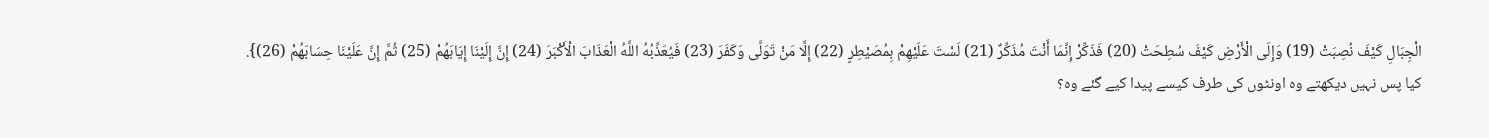الْجِبَالِ كَيْفَ نُصِبَتْ (19) وَإِلَى الْأَرْضِ كَيْفَ سُطِحَتْ (20) فَذَكِّرْ إِنَّمَا أَنْتَ مُذَكِّرٌ (21) لَسْتَ عَلَيْهِمْ بِمُصَيْطِرٍ (22) إِلَّا مَنْ تَوَلَّى وَكَفَرَ (23) فَيُعَذِّبُهُ اللَّهُ الْعَذَابَ الْأَكْبَرَ (24) إِنَّ إِلَيْنَا إِيَابَهُمْ (25) ثُمَّ إِنَّ عَلَيْنَا حِسَابَهُمْ (26)}.
کیا پس نہیں دیکھتے وہ اونٹوں کی طرف کیسے پیدا کیے گئے وہ؟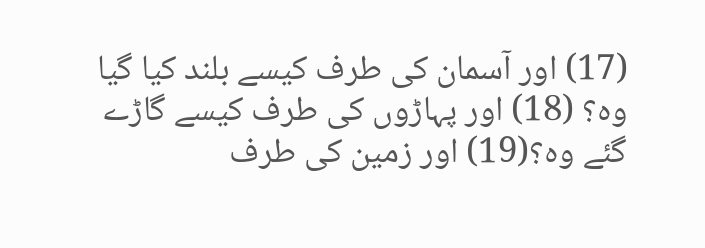(17) اور آسمان کی طرف کیسے بلند کیا گیا وہ؟ (18) اور پہاڑوں کی طرف کیسے گاڑے گئے وہ؟(19) اور زمین کی طرف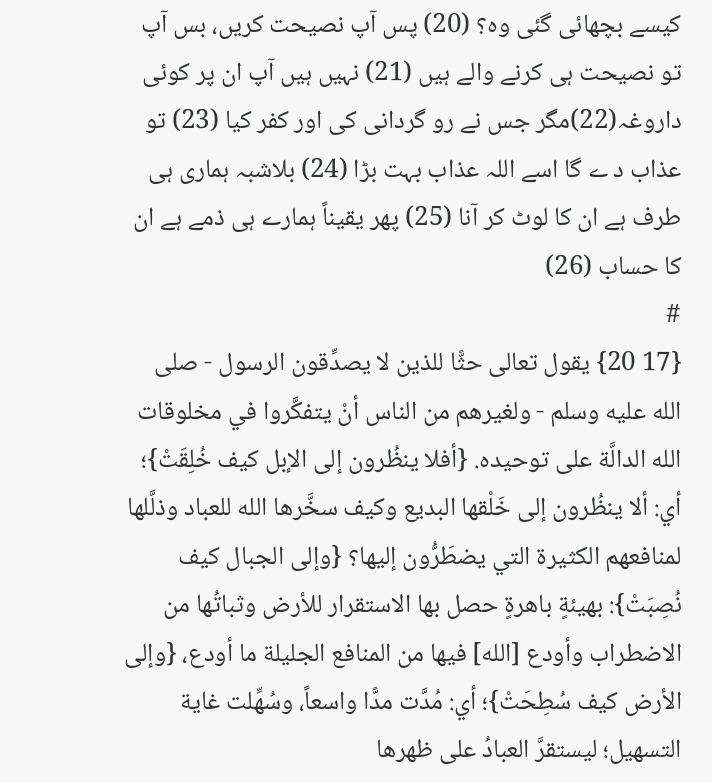کیسے بچھائی گئی وہ؟ (20) پس آپ نصیحت کریں، بس آپ تو نصیحت ہی کرنے والے ہیں (21) نہیں ہیں آپ ان پر کوئی داروغہ(22)مگر جس نے رو گردانی کی اور کفر کیا (23) تو عذاب د ے گا اسے اللہ عذاب بہت بڑا (24) بلاشبہ ہماری ہی طرف ہے ان کا لوٹ کر آنا (25) پھر یقیناً ہمارے ہی ذمے ہے ان کا حساب (26)
#
{17 20} يقول تعالى حثًّا للذين لا يصدِّقون الرسول - صلى الله عليه وسلم - ولغيرهم من الناس أنْ يتفكَّروا في مخلوقات الله الدالَّة على توحيده. {أفلا ينظُرون إلى الإبل كيف خُلِقَتْ}؛ أي: ألا ينظُرون إلى خَلْقها البديع وكيف سخَّرها الله للعباد وذلَّلها لمنافعهم الكثيرة التي يضطَرُّون إليها؟ {وإلى الجبال كيف نُصِبَتْ}: بهيئةٍ باهرةٍ حصل بها الاستقرار للأرض وثباتُها من الاضطراب وأودع [الله] فيها من المنافع الجليلة ما أودع، {وإلى الأرض كيف سُطِحَتْ}؛ أي: مُدَّت مدًّا واسعاً، وسُهِّلت غاية التسهيل؛ ليستقرَّ العبادُ على ظهرها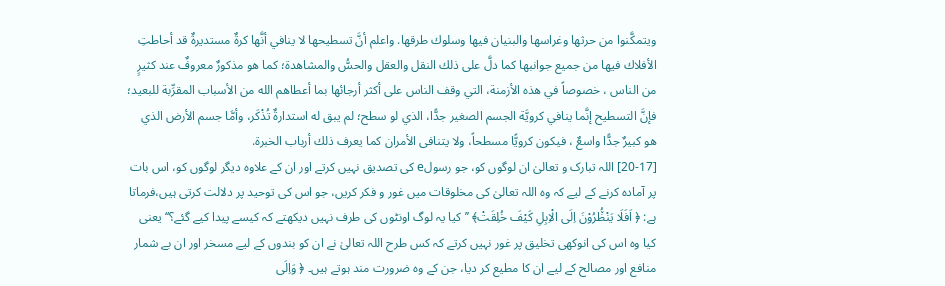ويتمكَّنوا من حرثها وغراسها والبنيان فيها وسلوك طرقها. واعلم أنَّ تسطيحها لا ينافي أنَّها كرةٌ مستديرةٌ قد أحاطتِ الأفلاك فيها من جميع جوانبها كما دلَّ على ذلك النقل والعقل والحسُّ والمشاهدة؛ كما هو مذكورٌ معروفٌ عند كثيرٍ من الناس ، خصوصاً في هذه الأزمنة، التي وقف الناس على أكثر أرجائها بما أعطاهم الله من الأسباب المقرِّبة للبعيد؛ فإنَّ التسطيح إنَّما ينافي كرويَّة الجسم الصغير جدًّا، الذي لو سطح؛ لم يبق له استدارةٌ تُذْكَر، وأمَّا جسم الأرض الذي هو كبيرٌ جدًّا واسعٌ ، فيكون كرويًّا مسطحاً، ولا يتنافى الأمران كما يعرف ذلك أرباب الخبرة.
[20-17] اللہ تبارک و تعالیٰ ان لوگوں کو، جو رسولe کی تصدیق نہیں کرتے اور ان کے علاوہ دیگر لوگوں کو، اس بات پر آمادہ کرنے کے لیے کہ وہ اللہ تعالیٰ کی مخلوقات میں غور و فکر کریں، جو اس کی توحید پر دلالت کرتی ہیں،فرماتا ہے: ﴿ اَفَلَا یَنْظُ٘رُوْنَ اِلَى الْاِبِلِ كَیْفَ خُلِقَتْ﴾ ’’کیا یہ لوگ اونٹوں کی طرف نہیں دیکھتے کہ کیسے پیدا کیے گئے؟‘‘ یعنی کیا وہ اس کی انوکھی تخلیق پر غور نہیں کرتے کہ کس طرح اللہ تعالیٰ نے ان کو بندوں کے لیے مسخر اور ان بے شمار منافع اور مصالح کے لیے ان کا مطیع کر دیا، جن کے وہ ضرورت مند ہوتے ہیں۔ ﴿ وَاِلَى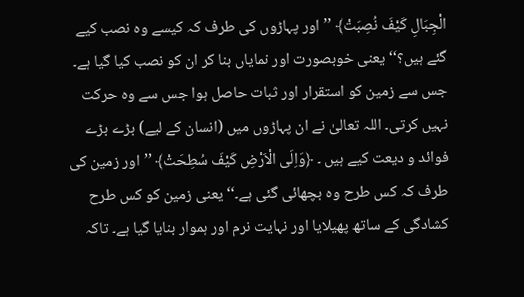الْجِبَالِ کَیْفَ نُصِبَتْ﴾ ’’اور پہاڑوں کی طرف کہ کیسے وہ نصب کیے گئے ہیں؟‘‘ یعنی خوبصورت اور نمایاں بنا کر ان کو نصب کیا گیا ہے۔ جس سے زمین کو استقرار اور ثبات حاصل ہوا جس سے وہ حرکت نہیں کرتی۔ اللہ تعالیٰ نے ان پہاڑوں میں (انسان کے لیے) بڑے بڑے فوائد و دیعت کیے ہیں ۔ ﴿وَاِلَى الْاَرْضِ كَیْفَ سُطِحَتْ﴾ ’’اور زمین کی طرف کہ کس طرح وہ بچھائی گئی ہے۔‘‘ یعنی زمین کو کس طرح کشادگی کے ساتھ پھیلایا اور نہایت نرم اور ہموار بنایا گیا ہے۔ تاکہ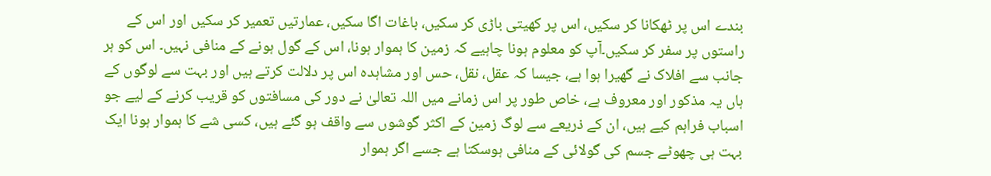بندے اس پر ٹھکانا کر سکیں، اس پر کھیتی باڑی کر سکیں، باغات اگا سکیں، عمارتیں تعمیر کر سکیں اور اس کے راستوں پر سفر کر سکیں۔آپ کو معلوم ہونا چاہیے کہ زمین کا ہموار ہونا، اس کے گول ہونے کے منافی نہیں۔ اس کو ہر جانب سے افلاک نے گھیرا ہوا ہے، جیسا کہ عقل، نقل، حس اور مشاہدہ اس پر دلالت کرتے ہیں اور بہت سے لوگوں کے ہاں یہ مذکور اور معروف ہے، خاص طور پر اس زمانے میں اللہ تعالیٰ نے دور کی مسافتوں کو قریب کرنے کے لیے جو اسباب فراہم کیے ہیں، ان کے ذریعے سے لوگ زمین کے اکثر گوشوں سے واقف ہو گئے ہیں، کسی شے کا ہموار ہونا ایک بہت ہی چھوٹے جسم کی گولائی کے منافی ہوسکتا ہے جسے اگر ہموار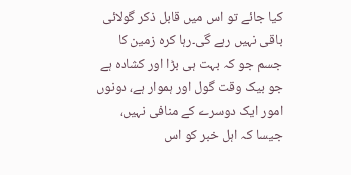کیا جائے تو اس میں قابل ذکر گولائی باقی نہیں رہے گی۔رہا کرہ زمین کا جسم جو کہ بہت ہی بڑا اور کشادہ ہے جو بیک وقت گول اور ہموار ہے، دونوں امور ایک دوسرے کے منافی نہیں، جیسا کہ اہل خبر کو اس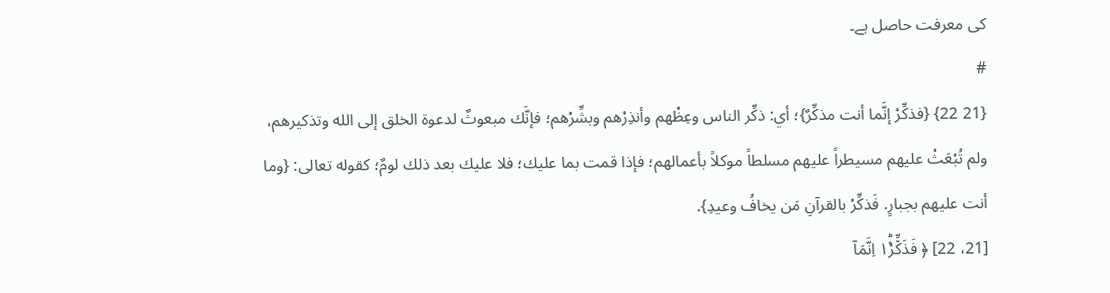کی معرفت حاصل ہے۔
#
{21 22} {فذكِّرْ إنَّما أنت مذكِّرٌ}؛ أي: ذكِّر الناس وعِظْهم وأنذِرْهم وبشِّرْهم؛ فإنَّك مبعوثٌ لدعوة الخلق إلى الله وتذكيرهم، ولم تُبْعَثْ عليهم مسيطراً عليهم مسلطاً موكلاً بأعمالهم؛ فإذا قمت بما عليك؛ فلا عليك بعد ذلك لومٌ؛ كقوله تعالى: {وما أنت عليهم بجبارٍ. فَذكِّرْ بالقرآنِ مَن يخافُ وعيدِ}.
[21، 22] ﴿ فَذَكِّ٘رْ١ؕ۫ اِنَّمَاۤ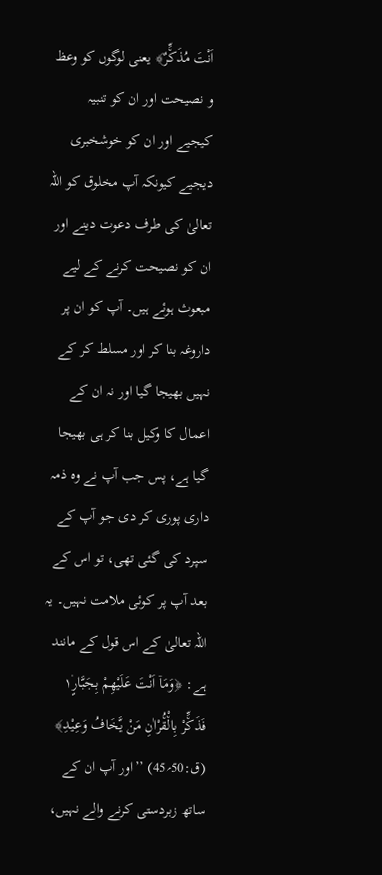اَنْتَ مُذَكِّ٘رٌ﴾ یعنی لوگوں کو وعظ و نصیحت اور ان کو تنبیہ کیجیے اور ان کو خوشخبری دیجیے کیونکہ آپ مخلوق کو اللہ تعالیٰ کی طرف دعوت دینے اور ان کو نصیحت کرنے کے لیے مبعوث ہوئے ہیں۔ آپ کو ان پر داروغہ بنا کر اور مسلط کر کے نہیں بھیجا گیا اور نہ ان کے اعمال کا وکیل بنا کر ہی بھیجا گیا ہے، پس جب آپ نے وہ ذمہ داری پوری کر دی جو آپ کے سپرد کی گئی تھی، تو اس کے بعد آپ پر کوئی ملامت نہیں۔ یہ اللہ تعالیٰ کے اس قول کے مانند ہے: ﴿وَمَاۤ اَنْتَ عَلَیْهِمْ بِجَبَّارٍ١۫ فَذَكِّ٘رْ بِالْ٘قُ٘رْاٰنِ مَنْ یَّخَافُ وَعِیْدِ﴾ (ق:50؍45) ’’اور آپ ان کے ساتھ زبردستی کرنے والے نہیں،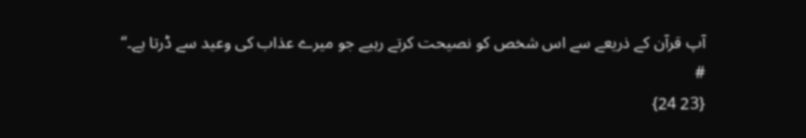آپ قرآن کے ذریعے سے اس شخص کو نصیحت کرتے رہیے جو میرے عذاب کی وعید سے ڈرتا ہے۔‘‘
#
{23 24}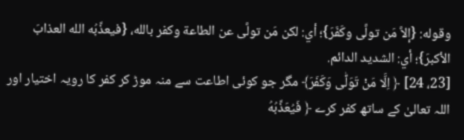وقوله: {إلاَّ مَن تولَّى وكَفَرَ}؛ أي: لكن مَن تولَّى عن الطاعة وكفر بالله، {فيعذِّبُه الله العذابَ الأكبرَ}؛ أي: الشديد الدائم.
[23، 24] ﴿ اِلَّا مَنْ تَوَلّٰى وَكَفَرَ﴾ مگر جو کوئی اطاعت سے منہ موڑ کر کفر کا رویہ اختیار اور اللہ تعالیٰ کے ساتھ کفر کرے ﴿ فَیُعَذِّبُهُ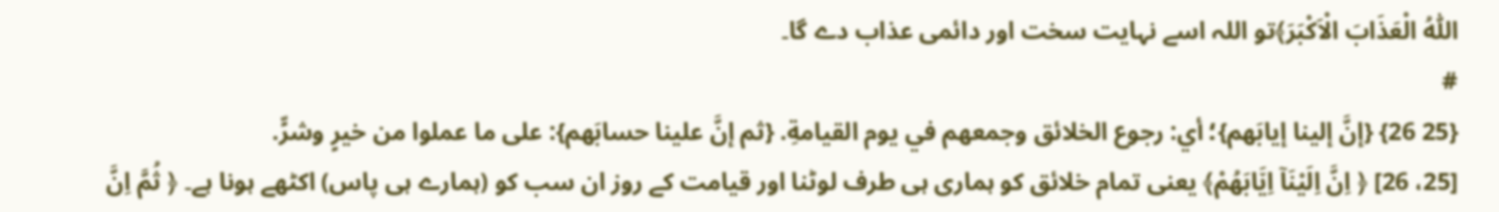اللّٰهُ الْعَذَابَ الْاَكْبَرَ﴾تو اللہ اسے نہایت سخت اور دائمی عذاب دے گا۔
#
{25 26} {إنَّ إلينا إيابَهم}؛ أي: رجوع الخلائق وجمعهم في يوم القيامةِ. {ثم إنَّ علينا حسابَهم}: على ما عملوا من خيرٍ وشرٍّ.
[25، 26] ﴿ اِنَّ اِلَیْنَاۤ اِیَ٘ابَهُمْ﴾ یعنی تمام خلائق کو ہماری ہی طرف لوٹنا اور قیامت کے روز ان سب کو (ہمارے ہی پاس) اکٹھے ہونا ہے۔ ﴿ ثُمَّ اِنَّ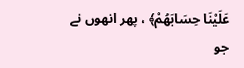عَلَیْنَا حِسَابَهُمْ﴾ ، پھر انھوں نے جو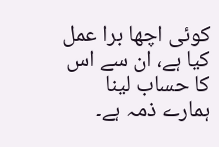کوئی اچھا برا عمل کیا ہے، ان سے اس کا حساب لینا ہمارے ذمہ ہے۔